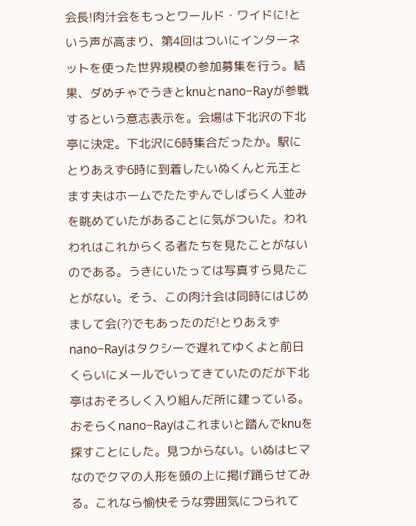会長!肉汁会をもっとワールド・ワイドに!という声が高まり、第4回はついにインターネットを使った世界規模の参加募集を行う。結果、ダめチゃでうきとknuとnano−Rayが参戦するという意志表示を。会場は下北沢の下北亭に決定。下北沢に6時集合だったか。駅にとりあえず6時に到着したいぬくんと元王とます夫はホームでたたずんでしばらく人並みを眺めていたがあることに気がついた。われわれはこれからくる者たちを見たことがないのである。うきにいたっては写真すら見たことがない。そう、この肉汁会は同時にはじめまして会(?)でもあったのだ!とりあえずnano−Rayはタクシーで遅れてゆくよと前日くらいにメールでいってきていたのだが下北亭はおそろしく入り組んだ所に建っている。おそらくnano−Rayはこれまいと踏んでknuを探すことにした。見つからない。いぬはヒマなのでクマの人形を頭の上に掲げ踊らせてみる。これなら愉快そうな雰囲気につられて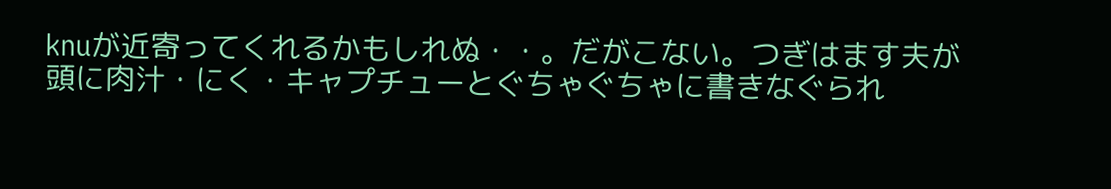knuが近寄ってくれるかもしれぬ・・。だがこない。つぎはます夫が頭に肉汁・にく・キャプチューとぐちゃぐちゃに書きなぐられ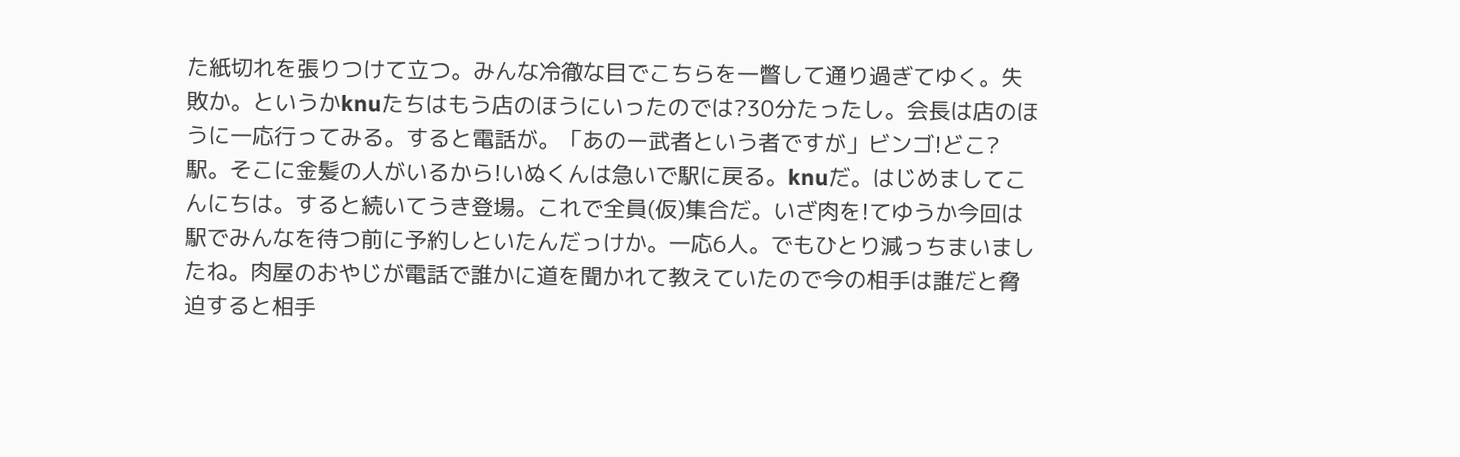た紙切れを張りつけて立つ。みんな冷徹な目でこちらを一瞥して通り過ぎてゆく。失敗か。というかknuたちはもう店のほうにいったのでは?30分たったし。会長は店のほうに一応行ってみる。すると電話が。「あのー武者という者ですが」ビンゴ!どこ?駅。そこに金髪の人がいるから!いぬくんは急いで駅に戻る。knuだ。はじめましてこんにちは。すると続いてうき登場。これで全員(仮)集合だ。いざ肉を!てゆうか今回は駅でみんなを待つ前に予約しといたんだっけか。一応6人。でもひとり減っちまいましたね。肉屋のおやじが電話で誰かに道を聞かれて教えていたので今の相手は誰だと脅迫すると相手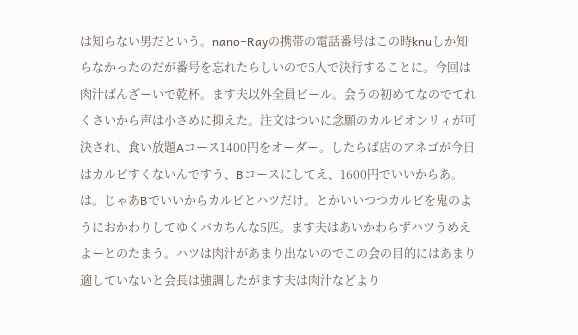は知らない男だという。nano−Rayの携帯の電話番号はこの時knuしか知らなかったのだが番号を忘れたらしいので5人で決行することに。今回は肉汁ばんざーいで乾杯。ます夫以外全員ビール。会うの初めてなのでてれくさいから声は小さめに抑えた。注文はついに念願のカルビオンリィが可決され、食い放題Aコース1400円をオーダー。したらば店のアネゴが今日はカルビすくないんですう、Bコースにしてえ、1600円でいいからあ。は。じゃあBでいいからカルビとハツだけ。とかいいつつカルビを鬼のようにおかわりしてゆくバカちんな5匹。ます夫はあいかわらずハツうめえよーとのたまう。ハツは肉汁があまり出ないのでこの会の目的にはあまり適していないと会長は強調したがます夫は肉汁などより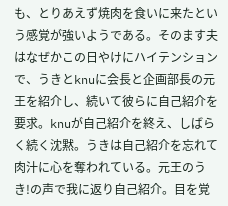も、とりあえず焼肉を食いに来たという感覚が強いようである。そのます夫はなぜかこの日やけにハイテンションで、うきとknuに会長と企画部長の元王を紹介し、続いて彼らに自己紹介を要求。knuが自己紹介を終え、しばらく続く沈黙。うきは自己紹介を忘れて肉汁に心を奪われている。元王のうき!の声で我に返り自己紹介。目を覚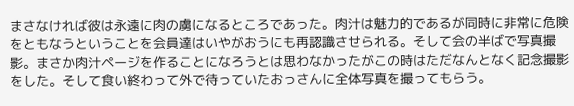まさなければ彼は永遠に肉の虜になるところであった。肉汁は魅力的であるが同時に非常に危険をともなうということを会員達はいやがおうにも再認識させられる。そして会の半ばで写真撮影。まさか肉汁ページを作ることになろうとは思わなかったがこの時はただなんとなく記念撮影をした。そして食い終わって外で待っていたおっさんに全体写真を撮ってもらう。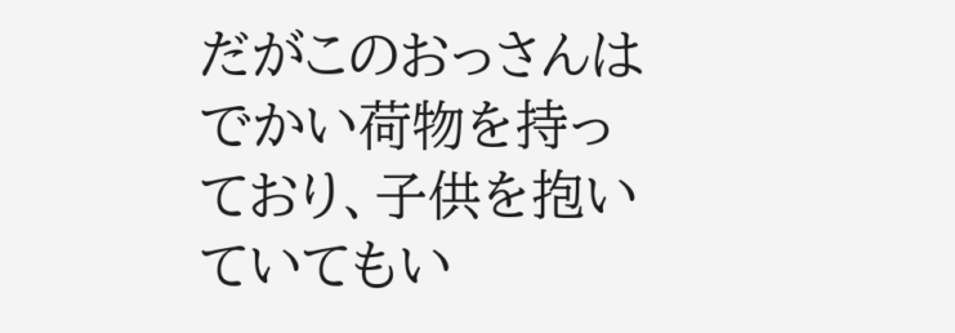だがこのおっさんはでかい荷物を持っており、子供を抱いていてもい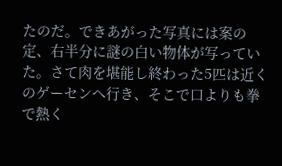たのだ。できあがった写真には案の定、右半分に謎の白い物体が写っていた。さて肉を堪能し終わった5匹は近くのゲーセンへ行き、そこで口よりも拳で熱く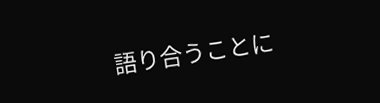語り合うことに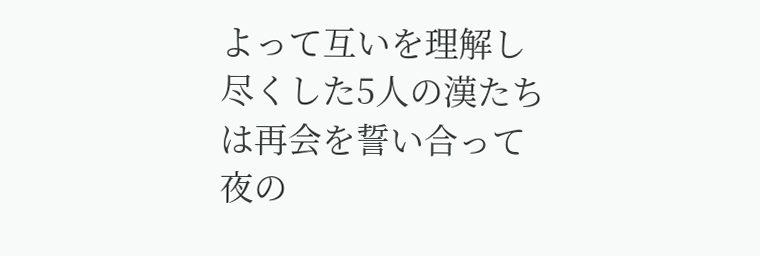よって互いを理解し尽くした5人の漢たちは再会を誓い合って夜の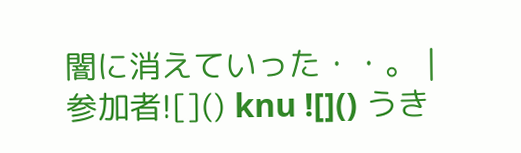闇に消えていった・・。 |
参加者![]() knu ![]() うき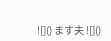![]() ます夫 ![]()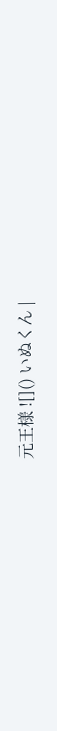元王様 ![]() いぬくん |